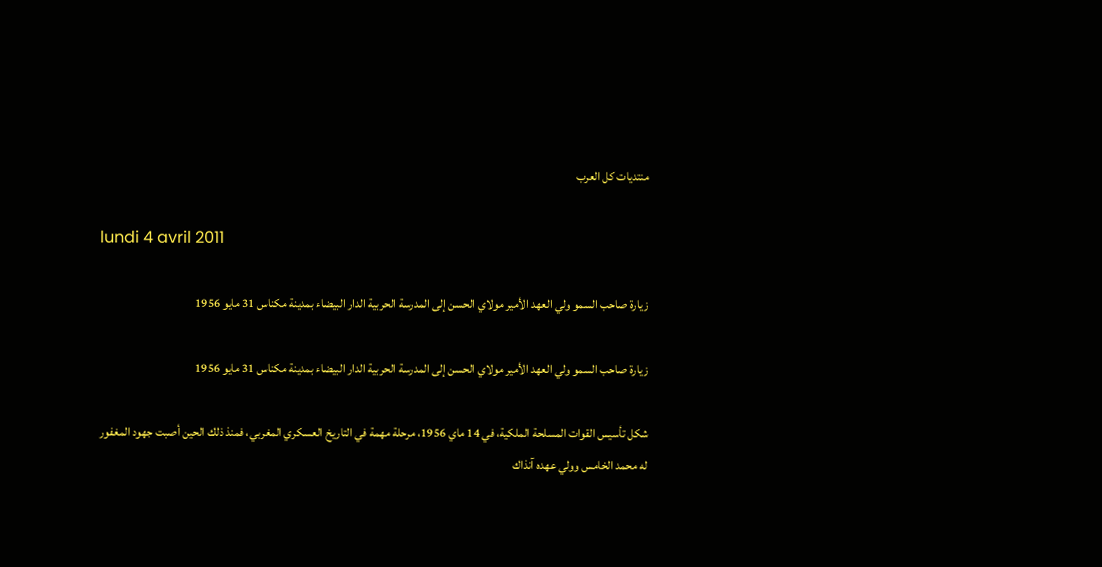منتديات كل العرب

lundi 4 avril 2011

زيارة صاحب السمو ولي العهد الأمير مولاي الحسن إلى المدرسة الحربية الدار البيضاء بمدينة مكناس 31 مايو 1956

زيارة صاحب السمو ولي العهد الأمير مولاي الحسن إلى المدرسة الحربية الدار البيضاء بمدينة مكناس 31 مايو 1956

شكل تأسيس القوات المسلحة الملكية، في 14 ماي 1956، مرحلة مهمة في التاريخ العسكري المغربي، فمنذ ذلك الحين أصبت جهود المغفور له محمد الخامس وولي عهده آنذاك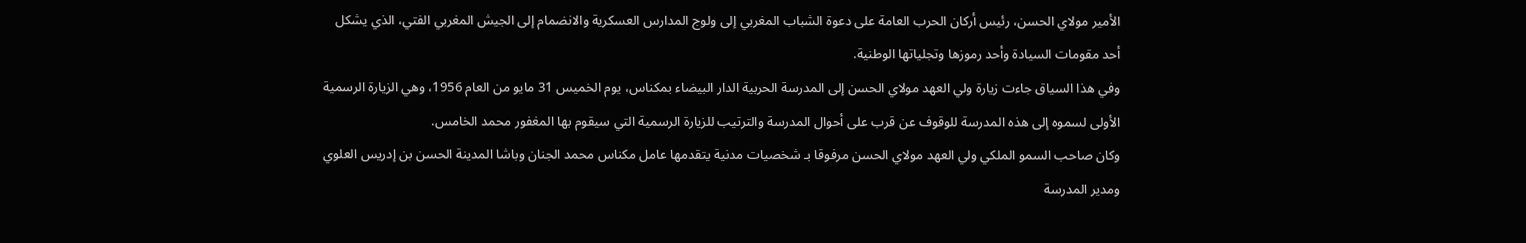الأمير مولاي الحسن، رئيس أركان الحرب العامة على دعوة الشباب المغربي إلى ولوج المدارس العسكرية والانضمام إلى الجيش المغربي الفتي، الذي يشكل أحد مقومات السيادة وأحد رموزها وتجلياتها الوطنية.
وفي هذا السياق جاءت زيارة ولي العهد مولاي الحسن إلى المدرسة الحربية الدار البيضاء بمكناس، يوم الخميس 31 مايو من العام 1956، وهي الزيارة الرسمية الأولى لسموه إلى هذه المدرسة للوقوف عن قرب على أحوال المدرسة والترتيب للزيارة الرسمية التي سيقوم بها المغفور محمد الخامس.
وكان صاحب السمو الملكي ولي العهد مولاي الحسن مرفوقا بـ شخصيات مدنية يتقدمها عامل مكناس محمد الجنان وباشا المدينة الحسن بن إدريس العلوي ومدير المدرسة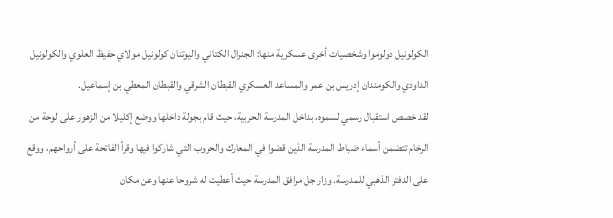الكولونيل دولوموا وشخصيات أخرى عسكرية منها: الجنرال الكتاني واليوتنان كولونيل مولاي حفيظ العلوي والكولونيل الداودي والكومندان إدريس بن عمر والمساعد العسكري القبطان الشرقي والقبطان المعطي بن إسماعيل.
لقد خصص استقبال رسمي لسموه، بداخل المدرسة الحربية، حيث قام بجولة داخلها ووضع إكليلا من الزهور على لوحة من الرخام تتضمن أسماء ضباط المدرسة الذين قضوا في المعارك والحروب التي شاركوا فيها وقرأ الفاتحة على أرواحهم، ووقع على الدفتر الذهبي للمدرسة. وزار جل مرافق المدرسة حيث أعطيت له شروحا عنها وعن مكان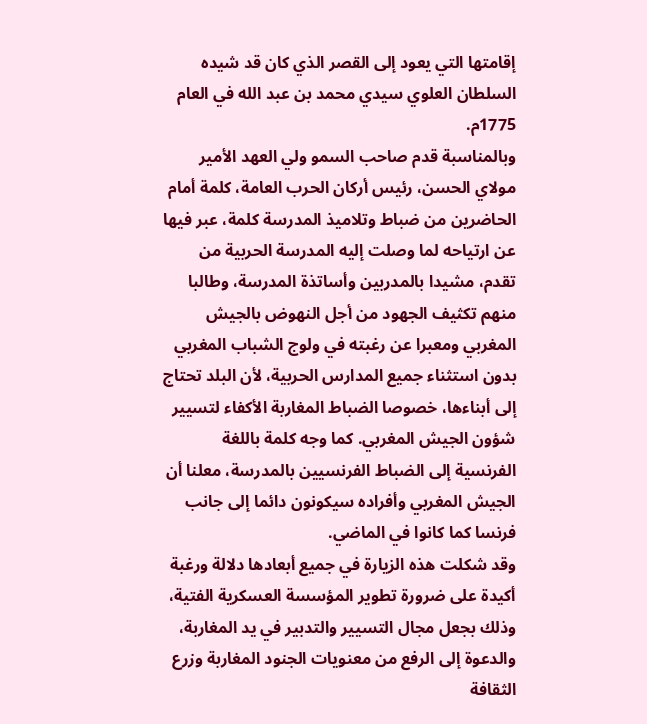إقامتها التي يعود إلى القصر الذي كان قد شيده السلطان العلوي سيدي محمد بن عبد الله في العام 1775م.
وبالمناسبة قدم صاحب السمو ولي العهد الأمير مولاي الحسن، رئيس أركان الحرب العامة، كلمة أمام الحاضرين من ضباط وتلاميذ المدرسة كلمة، عبر فيها عن ارتياحه لما وصلت إليه المدرسة الحربية من تقدم، مشيدا بالمدربين وأساتذة المدرسة، وطالبا منهم تكثيف الجهود من أجل النهوض بالجيش المغربي ومعبرا عن رغبته في ولوج الشباب المغربي بدون استثناء جميع المدارس الحربية، لأن البلد تحتاج إلى أبناءها، خصوصا الضباط المغاربة الأكفاء لتسيير شؤون الجيش المغربي. كما وجه كلمة باللغة الفرنسية إلى الضباط الفرنسيين بالمدرسة، معلنا أن الجيش المغربي وأفراده سيكونون دائما إلى جانب فرنسا كما كانوا في الماضي.
وقد شكلت هذه الزيارة في جميع أبعادها دلالة ورغبة أكيدة على ضرورة تطوير المؤسسة العسكرية الفتية، وذلك بجعل مجال التسيير والتدبير في يد المغاربة، والدعوة إلى الرفع من معنويات الجنود المغاربة وزرع الثقافة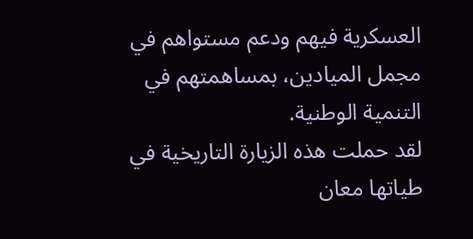العسكرية فيهم ودعم مستواهم في مجمل الميادين، بمساهمتهم في التنمية الوطنية.
لقد حملت هذه الزيارة التاريخية في طياتها معان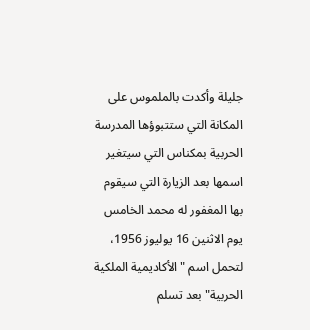جليلة وأكدت بالملموس على المكانة التي ستتبوؤها المدرسة الحربية بمكناس التي سيتغير اسمها بعد الزيارة التي سيقوم بها المغفور له محمد الخامس يوم الاثنين 16 يوليوز 1956، لتحمل اسم "الأكاديمية الملكية الحربية" بعد تسلم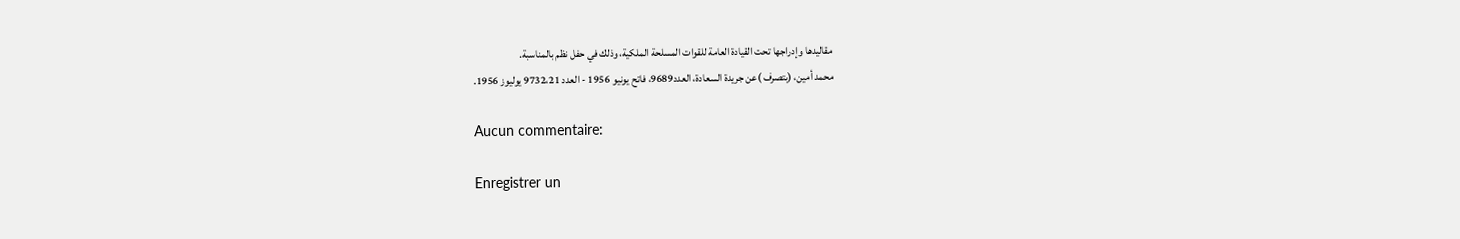مقاليدها وإدراجها تحت القيادة العامة للقوات المسلحة الملكية، وذلك في حفل نظم بالمناسبة.
محمد أمين، (بتصرف )عن جريدة السعادة، العدد9689، فاتح يونيو 1956 - العدد 9732،21 يوليوز 1956.

Aucun commentaire:

Enregistrer un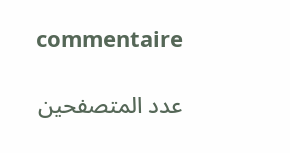commentaire

عدد المتصفحين